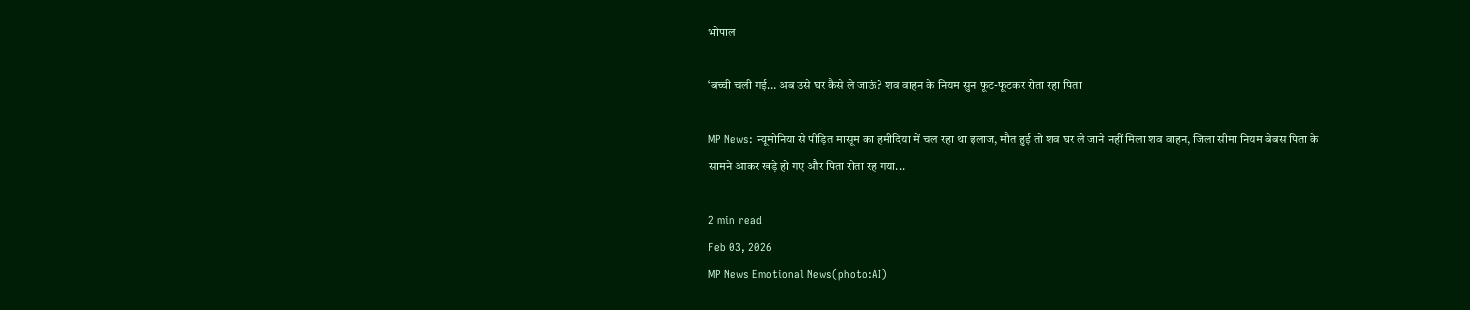भोपाल

‘बच्ची चली गई… अब उसे घर कैसे ले जाऊं? शव वाहन के नियम सुन फूट-फूटकर रोता रहा पिता

MP News: न्यूमोनिया से पीड़ित मासूम का हमीदिया में चल रहा था इलाज, मौत हुई तो शव घर ले जाने नहीं मिला शव वाहन, जिला सीमा नियम बेबस पिता के सामने आकर खड़े हो गए और पिता रोता रह गया...

2 min read
Feb 03, 2026
MP News Emotional News(photo:AI)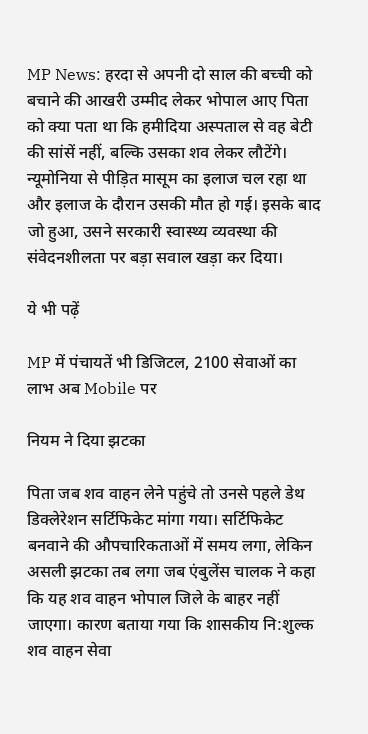MP News: हरदा से अपनी दो साल की बच्ची को बचाने की आखरी उम्मीद लेकर भोपाल आए पिता को क्या पता था कि हमीदिया अस्पताल से वह बेटी की सांसें नहीं, बल्कि उसका शव लेकर लौटेंगे। न्यूमोनिया से पीड़ित मासूम का इलाज चल रहा था और इलाज के दौरान उसकी मौत हो गई। इसके बाद जो हुआ, उसने सरकारी स्वास्थ्य व्यवस्था की संवेदनशीलता पर बड़ा सवाल खड़ा कर दिया।

ये भी पढ़ें

MP में पंचायतें भी डिजिटल, 2100 सेवाओं का लाभ अब Mobile पर

नियम ने दिया झटका

पिता जब शव वाहन लेने पहुंचे तो उनसे पहले डेथ डिक्लेरेशन सर्टिफिकेट मांगा गया। सर्टिफिकेट बनवाने की औपचारिकताओं में समय लगा, लेकिन असली झटका तब लगा जब एंबुलेंस चालक ने कहा कि यह शव वाहन भोपाल जिले के बाहर नहीं जाएगा। कारण बताया गया कि शासकीय नि:शुल्क शव वाहन सेवा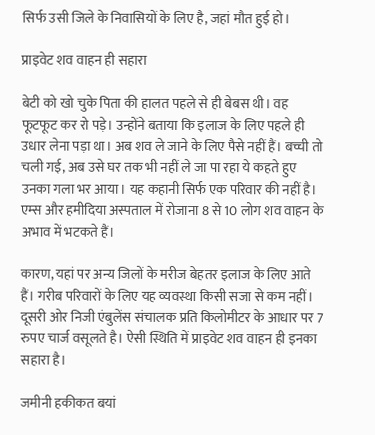सिर्फ उसी जिले के निवासियों के लिए है, जहां मौत हुई हो।

प्राइवेट शव वाहन ही सहारा

बेटी को खो चुके पिता की हालत पहले से ही बेबस थी। वह फूटफूट कर रो पड़े। उन्होंने बताया कि इलाज के लिए पहले ही उधार लेना पड़ा था। अब शव ले जाने के लिए पैसे नहीं हैं। बच्ची तो चली गई, अब उसे घर तक भी नहीं ले जा पा रहा ये कहते हुए उनका गला भर आया। यह कहानी सिर्फ एक परिवार की नहीं है। एम्स और हमीदिया अस्पताल में रोजाना 8 से 10 लोग शव वाहन के अभाव में भटकते हैं।

कारण, यहां पर अन्य जिलों के मरीज बेहतर इलाज के लिए आते हैं। गरीब परिवारों के लिए यह व्यवस्था किसी सजा से कम नहीं। दूसरी ओर निजी एंबुलेंस संचालक प्रति किलोमीटर के आधार पर 7 रुपए चार्ज वसूलते है। ऐसी स्थिति में प्राइवेट शव वाहन ही इनका सहारा है।

जमीनी हकीकत बयां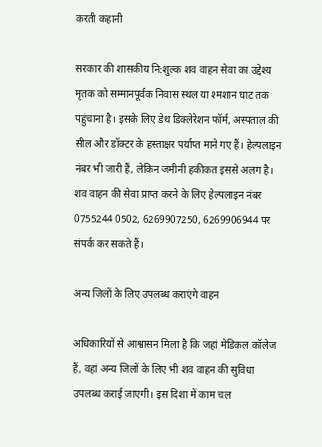करती कहानी

सरकार की शासकीय नि:शुल्क शव वाहन सेवा का उद्देश्य मृतक को सम्मानपूर्वक निवास स्थल या श्मशान घाट तक पहुंचाना है। इसके लिए डेथ डिक्लेरेशन फॉर्म, अस्पताल की सील और डॉक्टर के हस्ताक्षर पर्याप्त माने गए हैं। हेल्पलाइन नंबर भी जारी हैं, लेकिन जमीनी हकीकत इससे अलग है। शव वाहन की सेवा प्राप्त करने के लिए हेल्पलाइन नंबर 0755244 0502, 6269907250, 6269906944 पर संपर्क कर सकते हैं।

अन्य जिलों के लिए उपलब्ध कराएंगे वाहन

अधिकारियों से आश्वासन मिला है कि जहां मेडिकल कॉलेज हैं, वहां अन्य जिलों के लिए भी शव वाहन की सुविधा उपलब्ध कराई जाएगी। इस दिशा में काम चल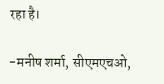रहा है।

-मनीष शर्मा, सीएमएचओ,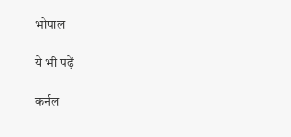भोपाल

ये भी पढ़ें

कर्नल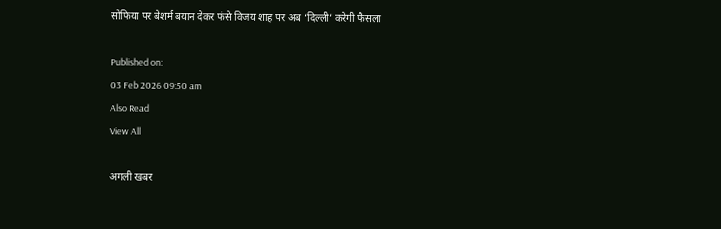सोफिया पर बेशर्म बयान देकर फंसे विजय शाह पर अब ‘दिल्ली’ करेगी फैसला

Published on:
03 Feb 2026 09:50 am
Also Read
View All

अगली खबर